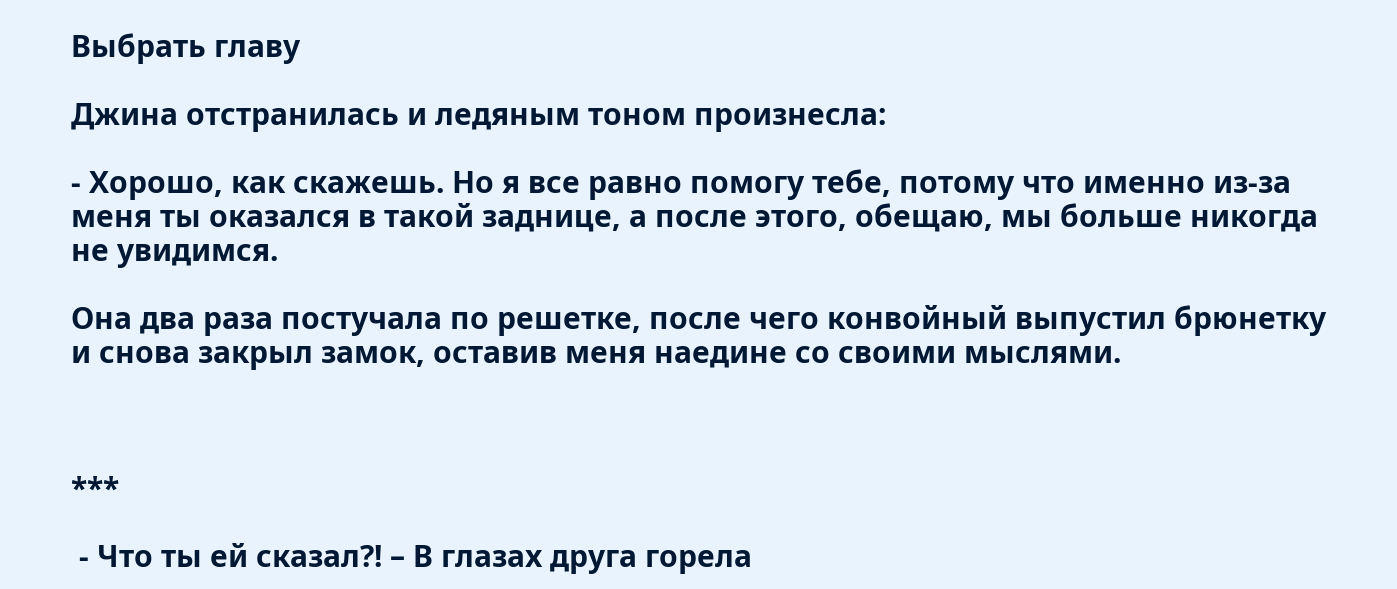Выбрать главу

Джина отстранилась и ледяным тоном произнесла:

- Хорошо, как скажешь. Но я все равно помогу тебе, потому что именно из-за меня ты оказался в такой заднице, а после этого, обещаю, мы больше никогда не увидимся.

Она два раза постучала по решетке, после чего конвойный выпустил брюнетку и снова закрыл замок, оставив меня наедине со своими мыслями.



***

 - Что ты ей сказал?! – В глазах друга горела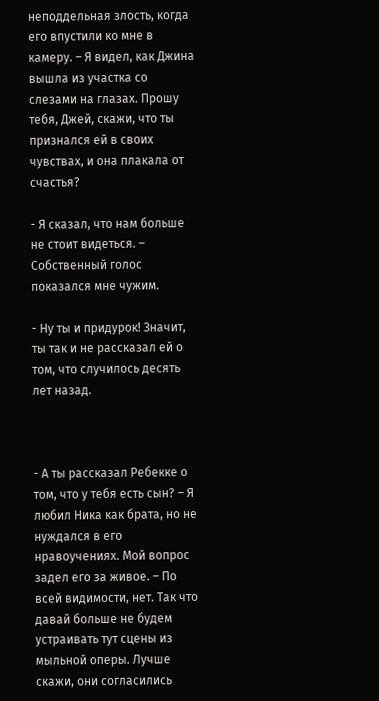неподдельная злость, когда его впустили ко мне в камеру. – Я видел, как Джина вышла из участка со слезами на глазах. Прошу тебя, Джей, скажи, что ты признался ей в своих чувствах, и она плакала от счастья?

- Я сказал, что нам больше не стоит видеться. – Собственный голос показался мне чужим.

- Ну ты и придурок! Значит, ты так и не рассказал ей о том, что случилось десять лет назад.



- А ты рассказал Ребекке о том, что у тебя есть сын? – Я любил Ника как брата, но не нуждался в его нравоучениях. Мой вопрос задел его за живое. – По всей видимости, нет. Так что давай больше не будем устраивать тут сцены из мыльной оперы. Лучше скажи, они согласились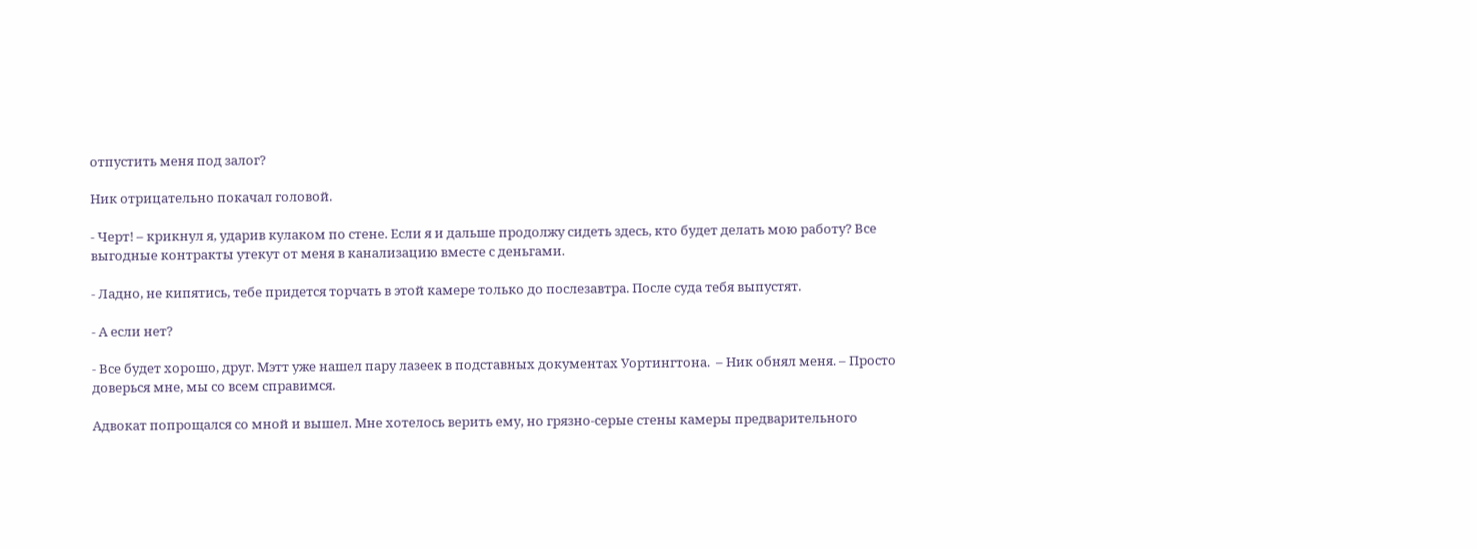отпустить меня под залог?

Ник отрицательно покачал головой.

- Черт! – крикнул я, ударив кулаком по стене. Если я и дальше продолжу сидеть здесь, кто будет делать мою работу? Все выгодные контракты утекут от меня в канализацию вместе с деньгами.

- Ладно, не кипятись, тебе придется торчать в этой камере только до послезавтра. После суда тебя выпустят.

- А если нет?

- Все будет хорошо, друг. Мэтт уже нашел пару лазеек в подставных документах Уортингтона.  – Ник обнял меня. – Просто доверься мне, мы со всем справимся.

Адвокат попрощался со мной и вышел. Мне хотелось верить ему, но грязно-серые стены камеры предварительного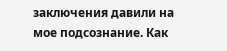заключения давили на мое подсознание. Как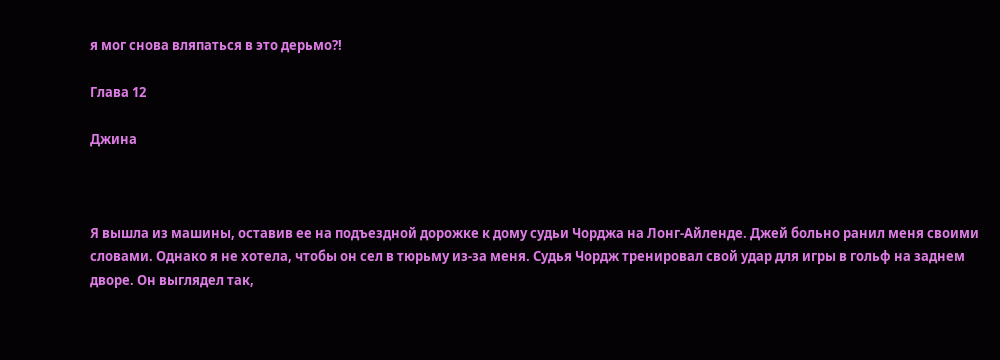я мог снова вляпаться в это дерьмо?!

Глава 12

Джина



Я вышла из машины, оставив ее на подъездной дорожке к дому судьи Чорджа на Лонг-Айленде. Джей больно ранил меня своими словами. Однако я не хотела, чтобы он сел в тюрьму из-за меня. Судья Чордж тренировал свой удар для игры в гольф на заднем дворе. Он выглядел так,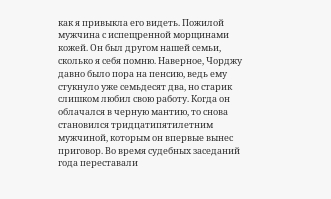как я привыкла его видеть. Пожилой мужчина с испещренной морщинами кожей. Он был другом нашей семьи, сколько я себя помню. Наверное, Чорджу давно было пора на пенсию, ведь ему стукнуло уже семьдесят два, но старик слишком любил свою работу. Когда он облачался в черную мантию, то снова становился тридцатипятилетним мужчиной, которым он впервые вынес приговор. Во время судебных заседаний года переставали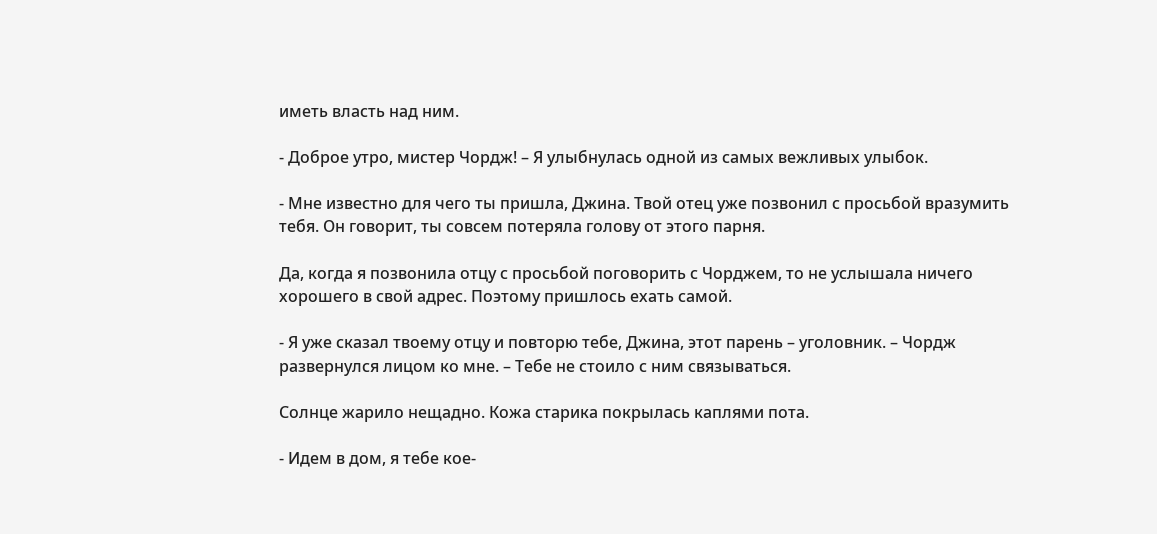иметь власть над ним.

- Доброе утро, мистер Чордж! – Я улыбнулась одной из самых вежливых улыбок.

- Мне известно для чего ты пришла, Джина. Твой отец уже позвонил с просьбой вразумить тебя. Он говорит, ты совсем потеряла голову от этого парня.

Да, когда я позвонила отцу с просьбой поговорить с Чорджем, то не услышала ничего хорошего в свой адрес. Поэтому пришлось ехать самой.

- Я уже сказал твоему отцу и повторю тебе, Джина, этот парень – уголовник. – Чордж развернулся лицом ко мне. – Тебе не стоило с ним связываться.

Солнце жарило нещадно. Кожа старика покрылась каплями пота.

- Идем в дом, я тебе кое-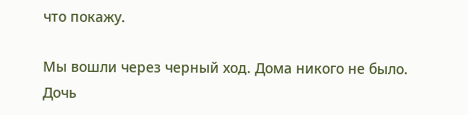что покажу.

Мы вошли через черный ход. Дома никого не было. Дочь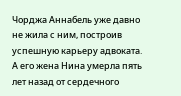Чорджа Аннабель уже давно не жила с ним, построив успешную карьеру адвоката. А его жена Нина умерла пять лет назад от сердечного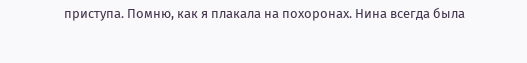приступа. Помню, как я плакала на похоронах. Нина всегда была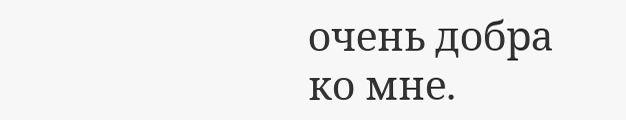очень добра ко мне.